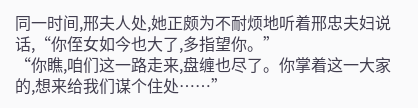同一时间,邢夫人处,她正颇为不耐烦地听着邢忠夫妇说话,“你侄女如今也大了,多指望你。”
“你瞧,咱们这一路走来,盘缠也尽了。你掌着这一大家的,想来给我们谋个住处……”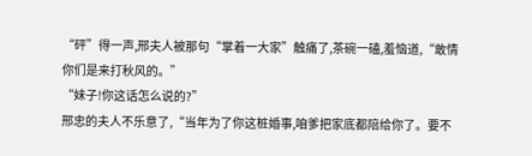“砰”得一声,邢夫人被那句“掌着一大家”触痛了,茶碗一磕,羞恼道,“敢情你们是来打秋风的。”
“妹子!你这话怎么说的?”
邢忠的夫人不乐意了,“当年为了你这桩婚事,咱爹把家底都陪给你了。要不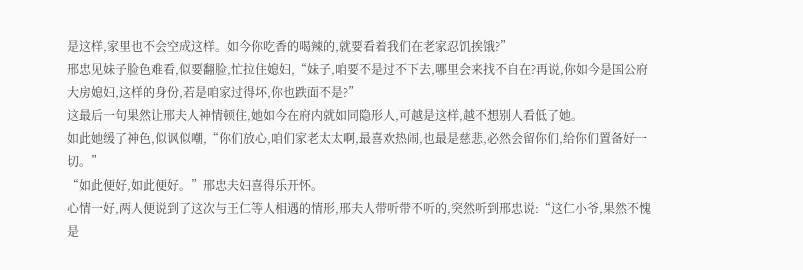是这样,家里也不会空成这样。如今你吃香的喝辣的,就要看着我们在老家忍饥挨饿?”
邢忠见妹子脸色难看,似要翻脸,忙拉住媳妇,“妹子,咱要不是过不下去,哪里会来找不自在?再说,你如今是国公府大房媳妇,这样的身份,若是咱家过得坏,你也跌面不是?”
这最后一句果然让邢夫人神情顿住,她如今在府内就如同隐形人,可越是这样,越不想别人看低了她。
如此她缓了神色,似讽似嘲,“你们放心,咱们家老太太啊,最喜欢热闹,也最是慈悲,必然会留你们,给你们置备好一切。”
“如此便好,如此便好。”邢忠夫妇喜得乐开怀。
心情一好,两人便说到了这次与王仁等人相遇的情形,邢夫人带听带不听的,突然听到邢忠说:“这仁小爷,果然不愧是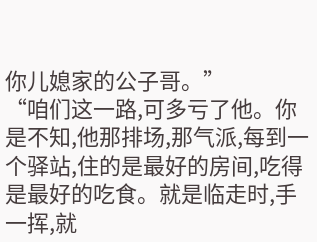你儿媳家的公子哥。”
“咱们这一路,可多亏了他。你是不知,他那排场,那气派,每到一个驿站,住的是最好的房间,吃得是最好的吃食。就是临走时,手一挥,就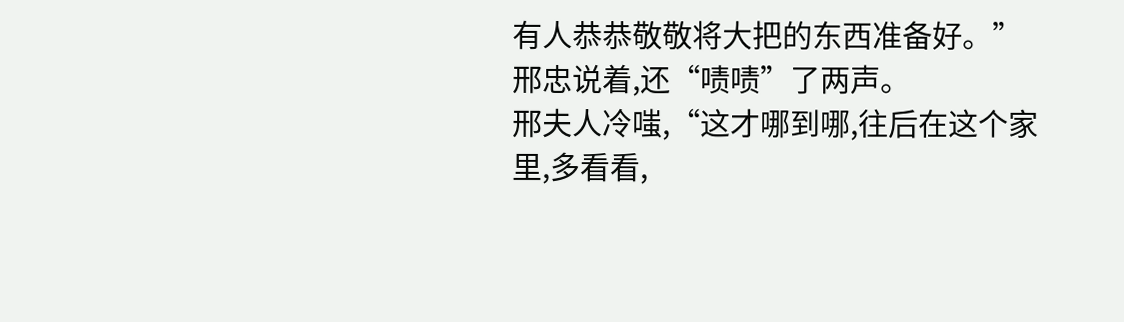有人恭恭敬敬将大把的东西准备好。”
邢忠说着,还“啧啧”了两声。
邢夫人冷嗤,“这才哪到哪,往后在这个家里,多看看,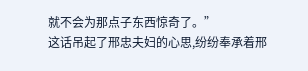就不会为那点子东西惊奇了。”
这话吊起了邢忠夫妇的心思,纷纷奉承着邢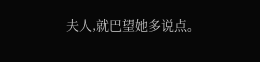夫人,就巴望她多说点。